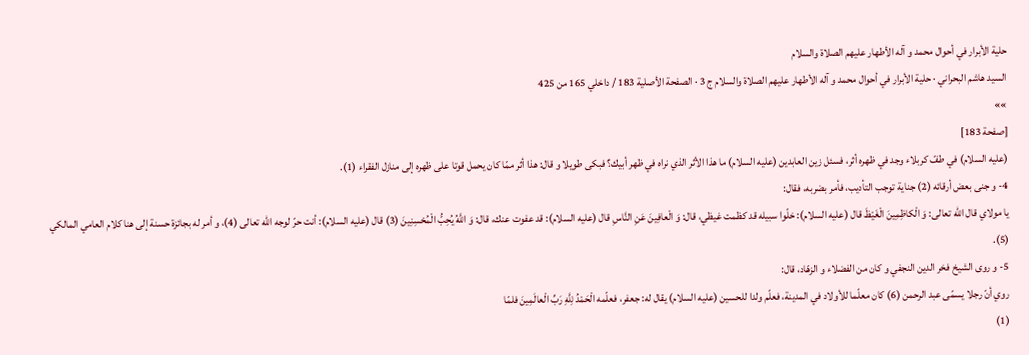حلية الأبرار في أحوال محمد و آله الأطهار عليهم الصلاة والسلام
السيد هاشم البحراني · حلية الأبرار في أحوال محمد و آله الأطهار عليهم الصلاة والسلام ج 3 · الصفحة الأصلية 183 / داخلي 165 من 425
»»
[صفحة 183]
(عليه السلام) في طفّ كربلاء وجد في ظهره أثر، فسئل زين العابدين (عليه السلام) ما هذا الأثر الذي نراه في ظهر أبيك؟ فبكى طويلا و قال: هذا أثر ممّا كان يحمل قوتا على ظهره إلى منازل الفقراء (1).
4- و جنى بعض أرقائه (2) جناية توجب التأديب، فأمر بضربه، فقال:
يا مولاي قال اللّه تعالى: وَ الْكاظِمِينَ الْغَيْظَ قال (عليه السلام): خلّوا سبيله قد كظمت غيظي، قال: وَ الْعافِينَ عَنِ النَّاسِ قال (عليه السلام): قد عفوت عنك، قال: وَ اللَّهُ يُحِبُّ الْمُحْسِنِينَ (3) قال (عليه السلام): أنت حرّ لوجه اللّه تعالى (4)، و أمر له بجائزة حسنة إلى هنا كلام العامي المالكي (5).
5- و روى الشيخ فخر الدين النجفي و كان من الفضلاء و الزهّاد، قال:
روي أنّ رجلا يسمّى عبد الرحمن (6) كان معلّما للأولاد في المدينة، فعلّم ولدا للحسين (عليه السلام) يقال له: جعفر، فعلّمه الْحَمْدُ لِلَّهِ رَبِّ الْعالَمِينَ فلمّا
(1)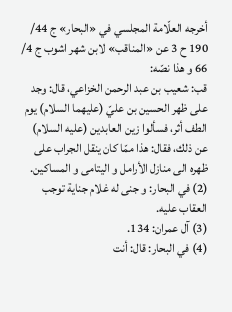أخرجه العلّامة المجلسي في «البحار» ج 44/ 190 ح 3 عن «المناقب» لابن شهر اشوب ج 4/ 66 و هذا نصّه:
قب: شعيب بن عبد الرحمن الخزاعي، قال: وجد على ظهر الحسين بن عليّ (عليهما السلام) يوم الطف أثر، فسألوا زين العابدين (عليه السلام) عن ذلك، فقال: هذا ممّا كان ينقل الجراب على ظهره الى منازل الأرامل و اليتامى و المساكين.
(2) في البحار: و جنى له غلام جناية توجب العقاب عليه.
(3) آل عمران: 134.
(4) في البحار: قال: أنت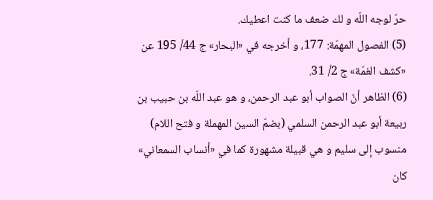حرّ لوجه اللّه و لك ضعف ما كنت اعطيك.
(5) الفصول المهمّة: 177، و أخرجه في «البحار» ج 44/ 195 عن «كشف الغمّة» ج 2/ 31.
(6) الظاهر أنّ الصواب أبو عبد الرحمن، و هو عبد اللّه بن حبيب بن ربيعة أبو عبد الرحمن السلمي (بضمّ السين المهملة و فتح اللام) منسوب إلى سليم و هي قبيلة مشهورة كما في «أنساب السمعاني» كان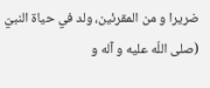ضريرا و من المقرئين، ولد في حياة النبيّ (صلى اللّه عليه و آله و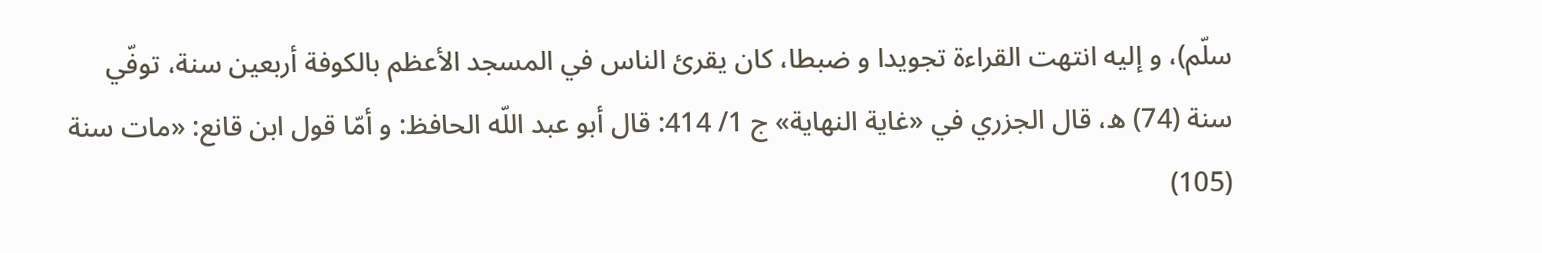سلّم)، و إليه انتهت القراءة تجويدا و ضبطا، كان يقرئ الناس في المسجد الأعظم بالكوفة أربعين سنة، توفّي سنة (74) ه، قال الجزري في «غاية النهاية» ج 1/ 414: قال أبو عبد اللّه الحافظ: و أمّا قول ابن قانع: «مات سنة (105)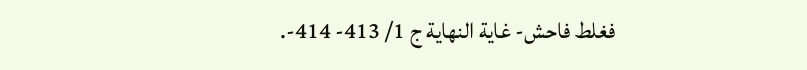فغلط فاحش- غاية النهاية ج 1/ 413- 414-.